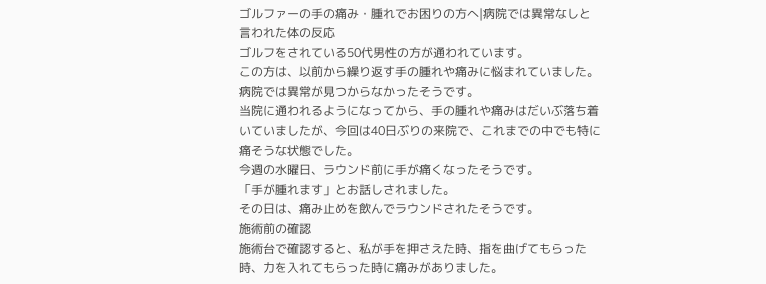ゴルファーの手の痛み・腫れでお困りの方へ|病院では異常なしと言われた体の反応
ゴルフをされている50代男性の方が通われています。
この方は、以前から繰り返す手の腫れや痛みに悩まれていました。
病院では異常が見つからなかったそうです。
当院に通われるようになってから、手の腫れや痛みはだいぶ落ち着いていましたが、今回は40日ぶりの来院で、これまでの中でも特に痛そうな状態でした。
今週の水曜日、ラウンド前に手が痛くなったそうです。
「手が腫れます」とお話しされました。
その日は、痛み止めを飲んでラウンドされたそうです。
施術前の確認
施術台で確認すると、私が手を押さえた時、指を曲げてもらった時、力を入れてもらった時に痛みがありました。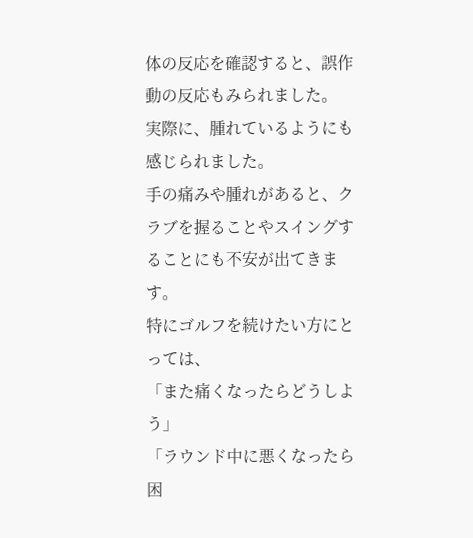体の反応を確認すると、誤作動の反応もみられました。
実際に、腫れているようにも感じられました。
手の痛みや腫れがあると、クラブを握ることやスイングすることにも不安が出てきます。
特にゴルフを続けたい方にとっては、
「また痛くなったらどうしよう」
「ラウンド中に悪くなったら困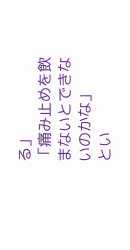る」
「痛み止めを飲まないとできないのかな」
とい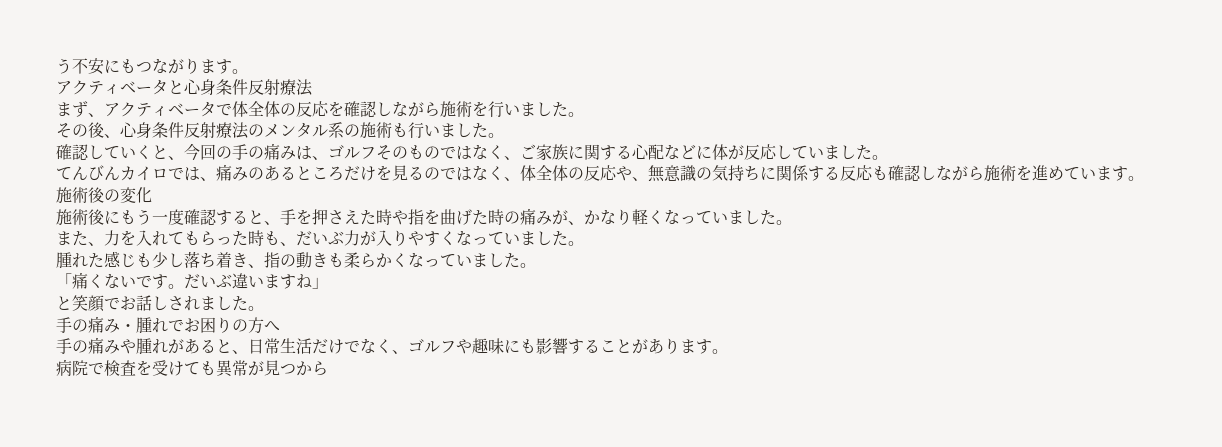う不安にもつながります。
アクティベータと心身条件反射療法
まず、アクティベータで体全体の反応を確認しながら施術を行いました。
その後、心身条件反射療法のメンタル系の施術も行いました。
確認していくと、今回の手の痛みは、ゴルフそのものではなく、ご家族に関する心配などに体が反応していました。
てんびんカイロでは、痛みのあるところだけを見るのではなく、体全体の反応や、無意識の気持ちに関係する反応も確認しながら施術を進めています。
施術後の変化
施術後にもう一度確認すると、手を押さえた時や指を曲げた時の痛みが、かなり軽くなっていました。
また、力を入れてもらった時も、だいぶ力が入りやすくなっていました。
腫れた感じも少し落ち着き、指の動きも柔らかくなっていました。
「痛くないです。だいぶ違いますね」
と笑顔でお話しされました。
手の痛み・腫れでお困りの方へ
手の痛みや腫れがあると、日常生活だけでなく、ゴルフや趣味にも影響することがあります。
病院で検査を受けても異常が見つから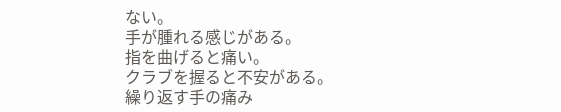ない。
手が腫れる感じがある。
指を曲げると痛い。
クラブを握ると不安がある。
繰り返す手の痛み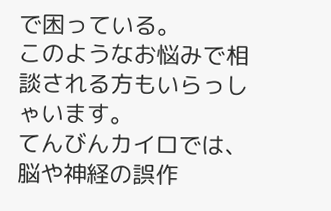で困っている。
このようなお悩みで相談される方もいらっしゃいます。
てんびんカイロでは、脳や神経の誤作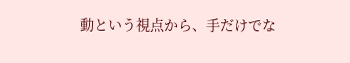動という視点から、手だけでな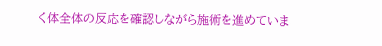く体全体の反応を確認しながら施術を進めていま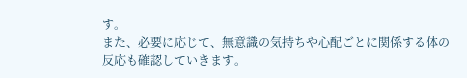す。
また、必要に応じて、無意識の気持ちや心配ごとに関係する体の反応も確認していきます。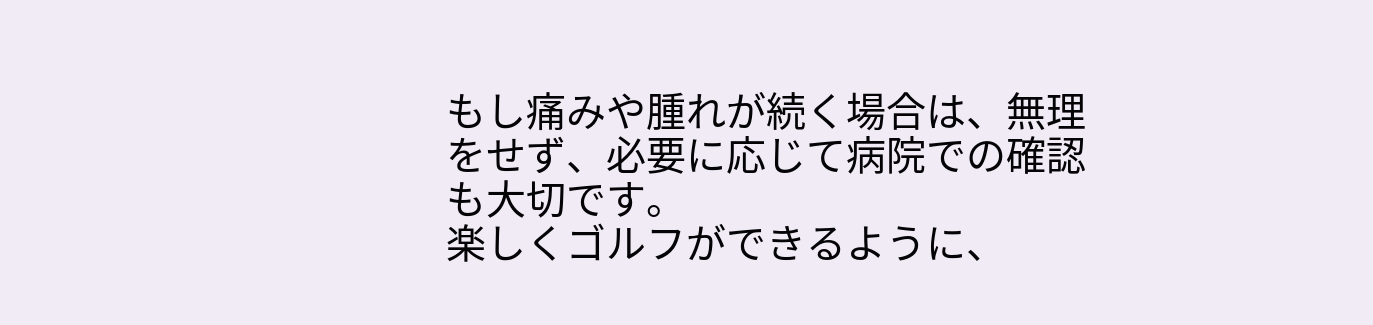もし痛みや腫れが続く場合は、無理をせず、必要に応じて病院での確認も大切です。
楽しくゴルフができるように、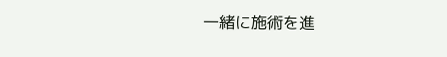一緒に施術を進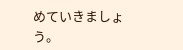めていきましょう。